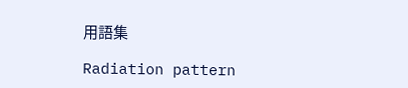用語集

Radiation pattern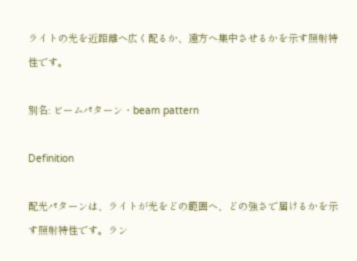ライトの光を近距離へ広く配るか、遠方へ集中させるかを示す照射特性です。

別名: ビームパターン・beam pattern

Definition

配光パターンは、ライトが光をどの範囲へ、どの強さで届けるかを示す照射特性です。ラン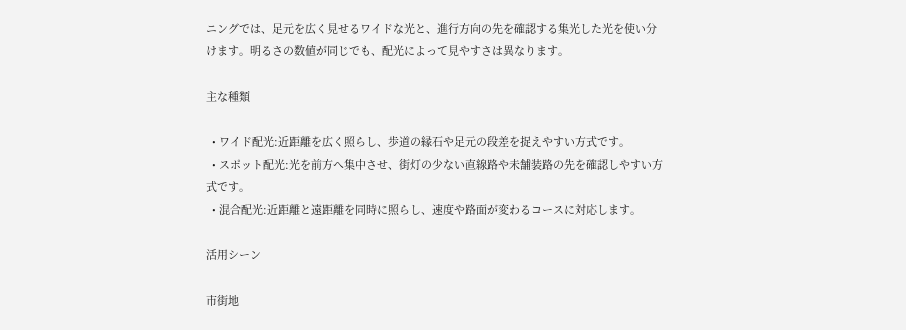ニングでは、足元を広く見せるワイドな光と、進行方向の先を確認する集光した光を使い分けます。明るさの数値が同じでも、配光によって見やすさは異なります。

主な種類

  • ワイド配光:近距離を広く照らし、歩道の縁石や足元の段差を捉えやすい方式です。
  • スポット配光:光を前方へ集中させ、街灯の少ない直線路や未舗装路の先を確認しやすい方式です。
  • 混合配光:近距離と遠距離を同時に照らし、速度や路面が変わるコースに対応します。

活用シーン

市街地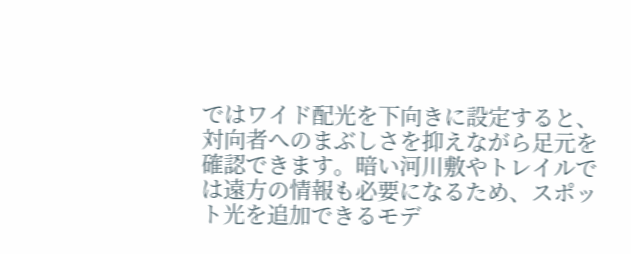ではワイド配光を下向きに設定すると、対向者へのまぶしさを抑えながら足元を確認できます。暗い河川敷やトレイルでは遠方の情報も必要になるため、スポット光を追加できるモデ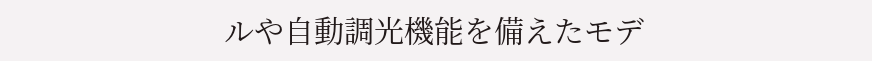ルや自動調光機能を備えたモデ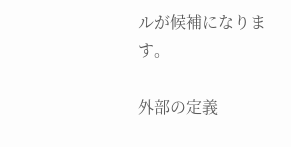ルが候補になります。

外部の定義